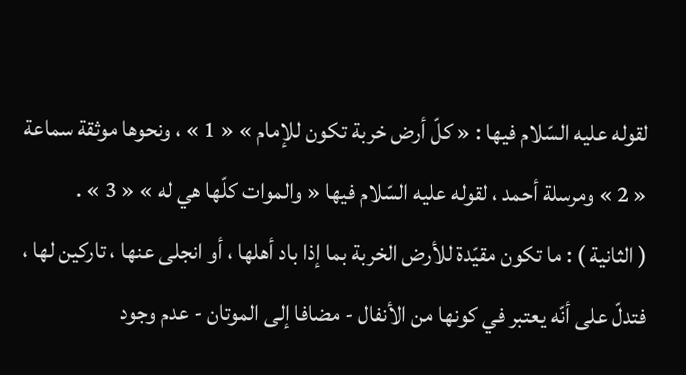لقوله عليه السّلام فيها : « كلّ أرض خربة تكون للإمام » « 1 » ، ونحوها موثقة سماعة « 2 » ومرسلة أحمد ، لقوله عليه السّلام فيها « والموات كلّها هي له » « 3 » .
( الثانية ) : ما تكون مقيّدة للأرض الخربة بما إذا باد أهلها ، أو انجلى عنها ، تاركين لها ، فتدلّ على أنّه يعتبر في كونها من الأنفال - مضافا إلى الموتان - عدم وجود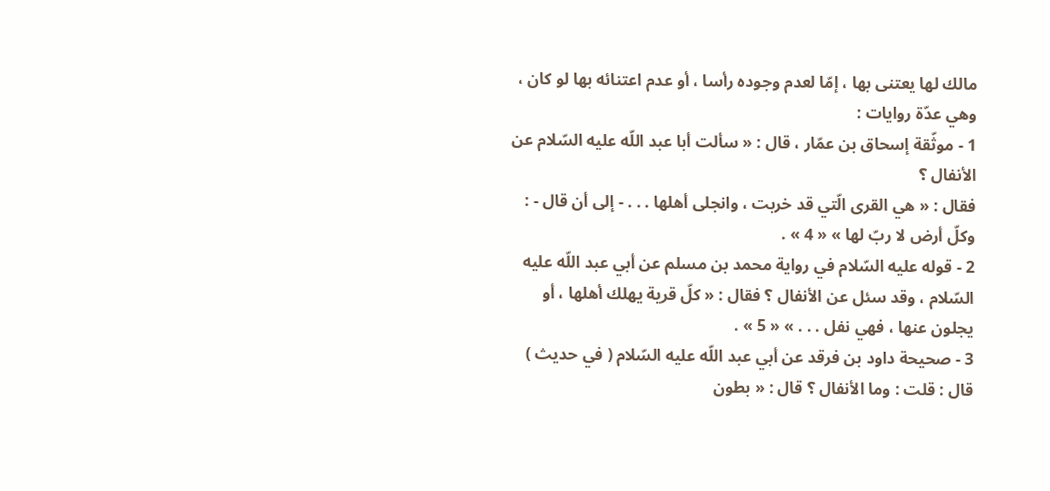مالك لها يعتنى بها ، إمّا لعدم وجوده رأسا ، أو عدم اعتنائه بها لو كان ، وهي عدّة روايات :
1 - موثّقة إسحاق بن عمّار ، قال : « سألت أبا عبد اللّه عليه السّلام عن الأنفال ؟
فقال : « هي القرى الّتي قد خربت ، وانجلى أهلها . . . - إلى أن قال - : وكلّ أرض لا ربّ لها » « 4 » .
2 - قوله عليه السّلام في رواية محمد بن مسلم عن أبي عبد اللّه عليه السّلام ، وقد سئل عن الأنفال ؟ فقال : « كلّ قرية يهلك أهلها ، أو يجلون عنها ، فهي نفل . . . » « 5 » .
3 - صحيحة داود بن فرقد عن أبي عبد اللّه عليه السّلام ( في حديث ) قال : قلت : وما الأنفال ؟ قال : « بطون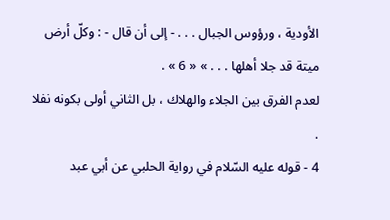الأودية ، ورؤوس الجبال . . . - إلى أن قال - : وكلّ أرض ميتة قد جلا أهلها . . . » « 6 » .
لعدم الفرق بين الجلاء والهلاك ، بل الثاني أولى بكونه نفلا .
4 - قوله عليه السّلام في رواية الحلبي عن أبي عبد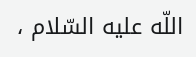اللّه عليه السّلام ،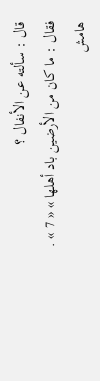قال : سألته عن الأنفال ؟
فقال : ما كان من الأرضين باد أهلها » « 7 » .
هامش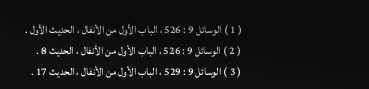( 1 ) الوسائل 9 : 526 ، الباب الأول من الأنفال ، الحديث الأول .
( 2 ) الوسائل 9 : 526 ، الباب الأول من الأنفال ، الحديث 8 .
( 3 ) الوسائل 9 : 529 ، الباب الأول من الأنفال ، الحديث 17 .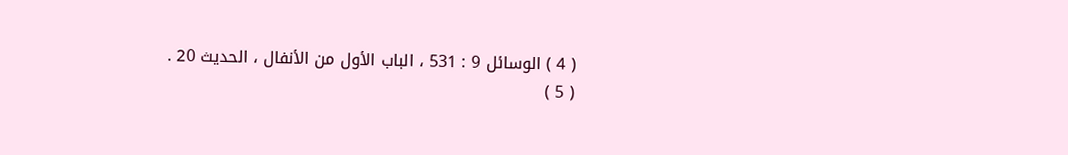( 4 ) الوسائل 9 : 531 ، الباب الأول من الأنفال ، الحديث 20 .
( 5 )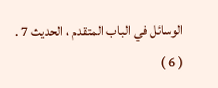الوسائل في الباب المتقدم ، الحديث 7 .
( 6 )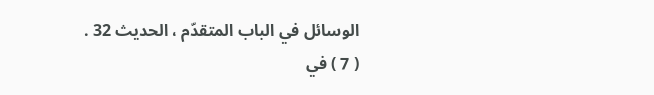الوسائل في الباب المتقدّم ، الحديث 32 .
( 7 ) في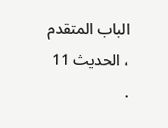الباب المتقدم ، الحديث 11 .